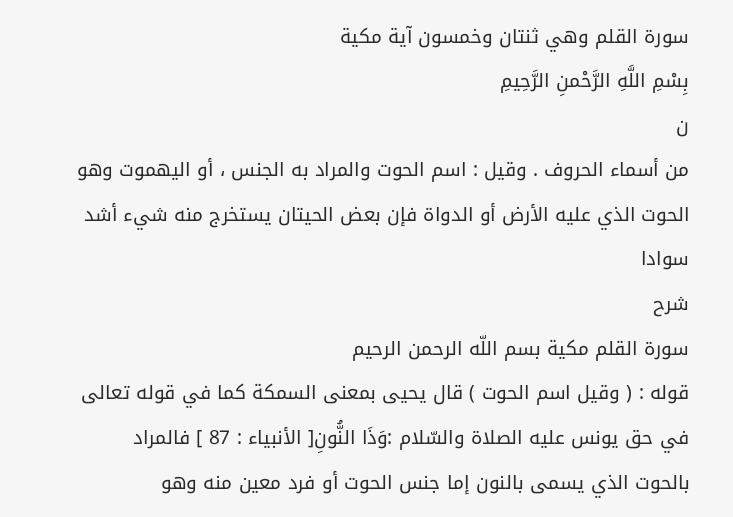سورة القلم وهي ثنتان وخمسون آية مكية
بِسْمِ اللَّهِ الرَّحْمنِ الرَّحِيمِ
ن
من أسماء الحروف . وقيل : اسم الحوت والمراد به الجنس ، أو اليهموت وهو الحوت الذي عليه الأرض أو الدواة فإن بعض الحيتان يستخرج منه شيء أشد سوادا
شرح
سورة القلم مكية بسم اللّه الرحمن الرحيم
قوله : ( وقيل اسم الحوت ) قال يحيى بمعنى السمكة كما في قوله تعالى في حق يونس عليه الصلاة والسّلام :وَذَا النُّونِ[ الأنبياء : 87 ] فالمراد بالحوت الذي يسمى بالنون إما جنس الحوت أو فرد معين منه وهو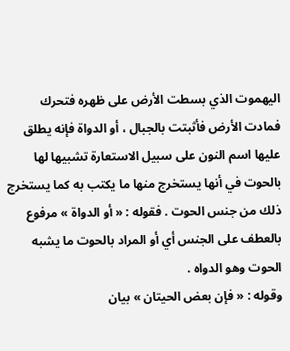اليهموت الذي بسطت الأرض على ظهره فتحرك فمادت الأرض فأثبتت بالجبال ، أو الدواة فإنه يطلق عليها اسم النون على سبيل الاستعارة تشبيها لها بالحوت في أنها يستخرج منها ما يكتب به كما يستخرج ذلك من جنس الحوت . فقوله : « أو الدواة » مرفوع بالعطف على الجنس أي أو المراد بالحوت ما يشبه الحوت وهو الدواه .
وقوله : « فإن بعض الحيتان » بيان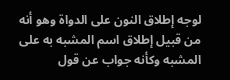لوجه إطلاق النون على الدواة وهو أنه من قبيل إطلاق اسم المشبه به على المشبه وكأنه جواب عن قول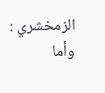الزمخشري : وأما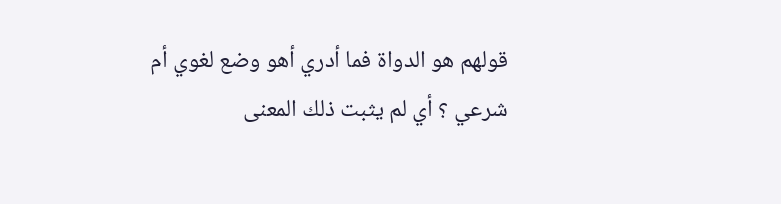قولهم هو الدواة فما أدري أهو وضع لغوي أم شرعي ؟ أي لم يثبت ذلك المعنى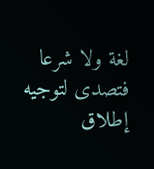لغة ولا شرعا فتصدى لتوجيه إطلاق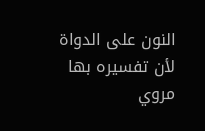النون على الدواة لأن تفسيره بها مروي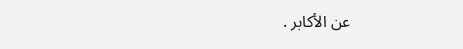عن الأكابر .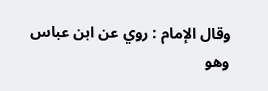وقال الإمام : روي عن ابن عباس وهو